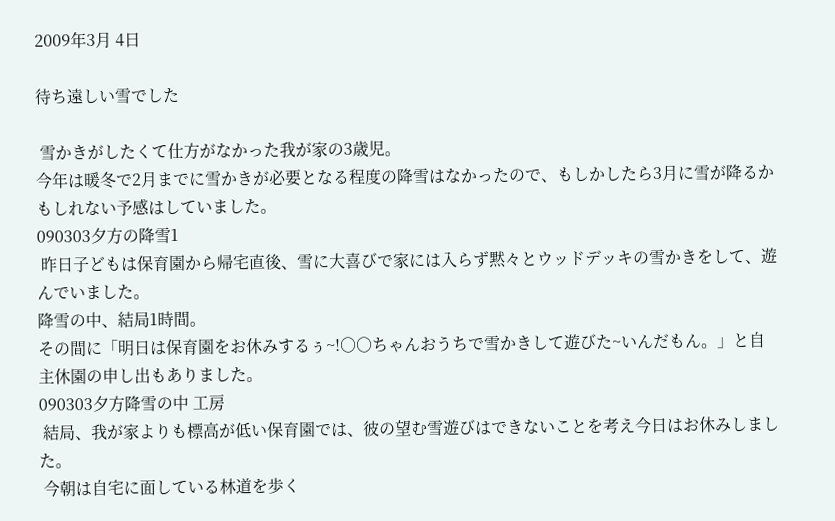2009年3月 4日

待ち遠しい雪でした

 雪かきがしたくて仕方がなかった我が家の3歳児。
今年は暖冬で2月までに雪かきが必要となる程度の降雪はなかったので、もしかしたら3月に雪が降るかもしれない予感はしていました。
090303夕方の降雪1
 昨日子どもは保育園から帰宅直後、雪に大喜びで家には入らず黙々とウッドデッキの雪かきをして、遊んでいました。
降雪の中、結局1時間。
その間に「明日は保育園をお休みするぅ~!○○ちゃんおうちで雪かきして遊びた~いんだもん。」と自主休園の申し出もありました。
090303夕方降雪の中 工房
 結局、我が家よりも標高が低い保育園では、彼の望む雪遊びはできないことを考え今日はお休みしました。
 今朝は自宅に面している林道を歩く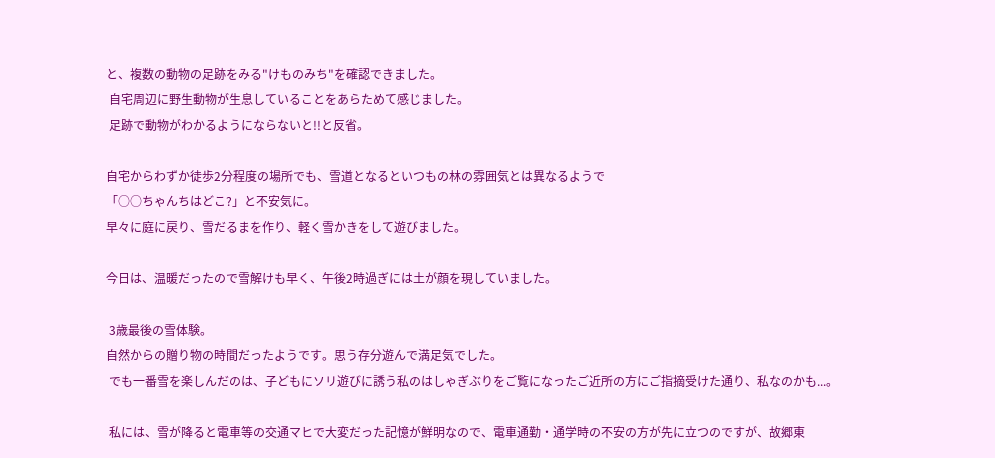と、複数の動物の足跡をみる"けものみち"を確認できました。
 自宅周辺に野生動物が生息していることをあらためて感じました。
 足跡で動物がわかるようにならないと!!と反省。

自宅からわずか徒歩2分程度の場所でも、雪道となるといつもの林の雰囲気とは異なるようで
「○○ちゃんちはどこ?」と不安気に。
早々に庭に戻り、雪だるまを作り、軽く雪かきをして遊びました。

今日は、温暖だったので雪解けも早く、午後2時過ぎには土が顔を現していました。

 3歳最後の雪体験。
自然からの贈り物の時間だったようです。思う存分遊んで満足気でした。
 でも一番雪を楽しんだのは、子どもにソリ遊びに誘う私のはしゃぎぶりをご覧になったご近所の方にご指摘受けた通り、私なのかも...。

 私には、雪が降ると電車等の交通マヒで大変だった記憶が鮮明なので、電車通勤・通学時の不安の方が先に立つのですが、故郷東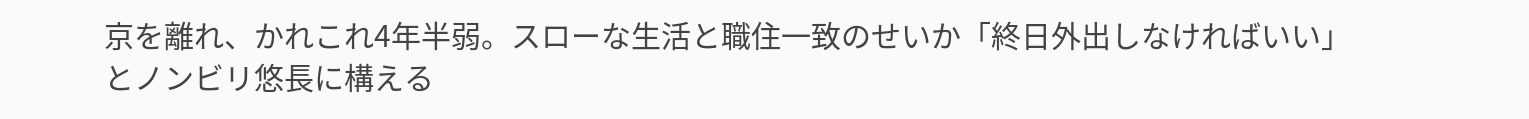京を離れ、かれこれ4年半弱。スローな生活と職住一致のせいか「終日外出しなければいい」とノンビリ悠長に構える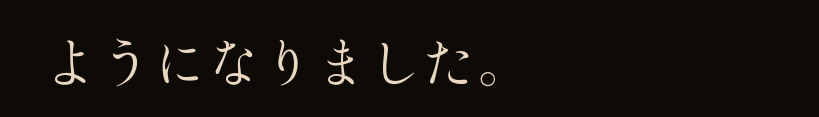ようになりました。